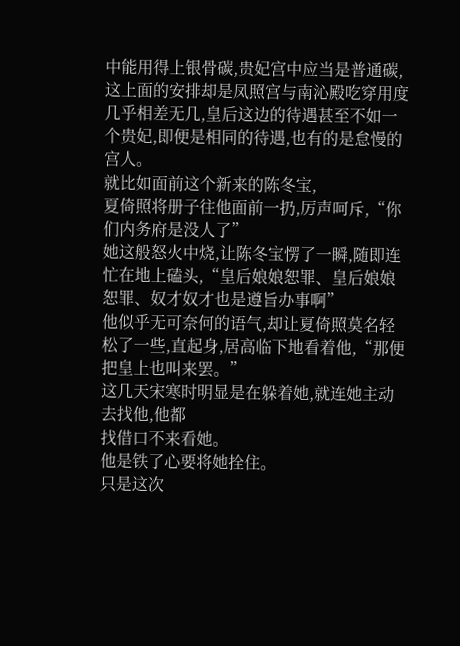中能用得上银骨碳,贵妃宫中应当是普通碳,这上面的安排却是凤照宫与南沁殿吃穿用度几乎相差无几,皇后这边的待遇甚至不如一个贵妃,即便是相同的待遇,也有的是怠慢的宫人。
就比如面前这个新来的陈冬宝,
夏倚照将册子往他面前一扔,厉声呵斥,“你们内务府是没人了”
她这般怒火中烧,让陈冬宝愣了一瞬,随即连忙在地上磕头,“皇后娘娘恕罪、皇后娘娘恕罪、奴才奴才也是遵旨办事啊”
他似乎无可奈何的语气,却让夏倚照莫名轻松了一些,直起身,居高临下地看着他,“那便把皇上也叫来罢。”
这几天宋寒时明显是在躲着她,就连她主动去找他,他都
找借口不来看她。
他是铁了心要将她拴住。
只是这次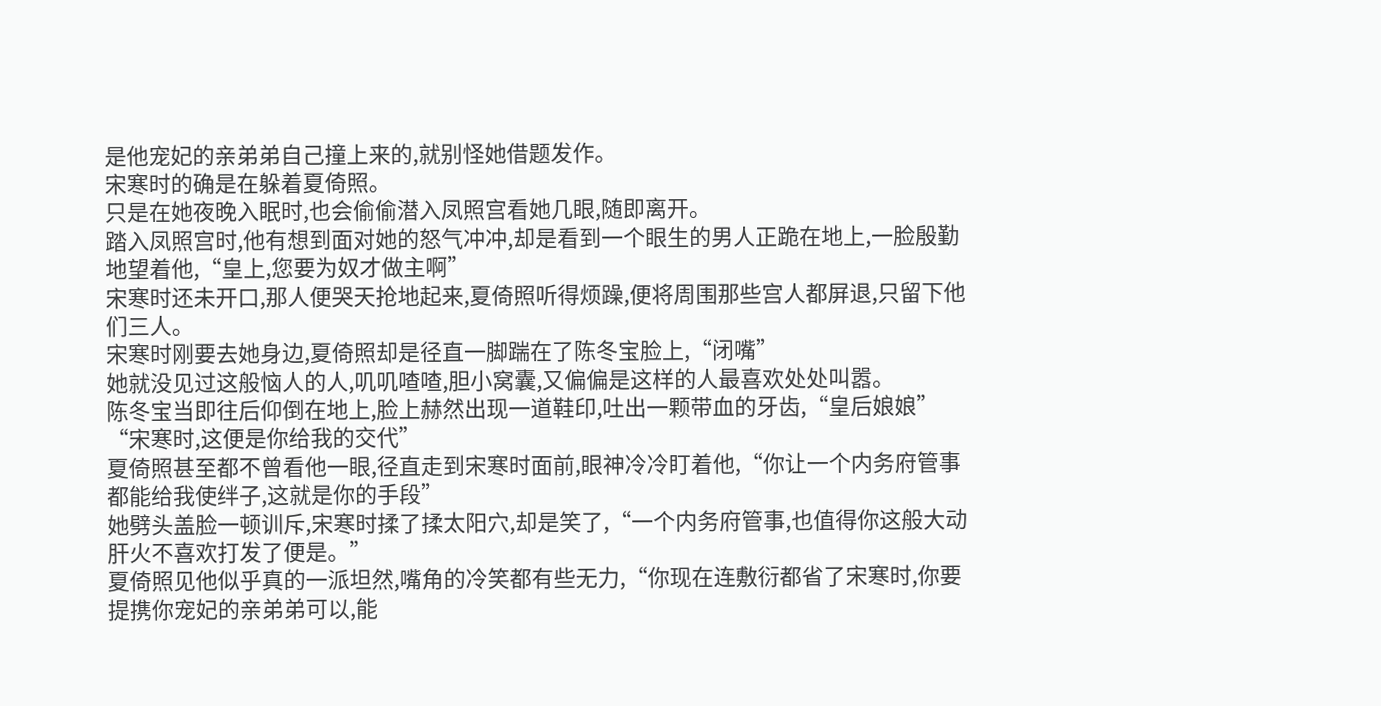是他宠妃的亲弟弟自己撞上来的,就别怪她借题发作。
宋寒时的确是在躲着夏倚照。
只是在她夜晚入眠时,也会偷偷潜入凤照宫看她几眼,随即离开。
踏入凤照宫时,他有想到面对她的怒气冲冲,却是看到一个眼生的男人正跪在地上,一脸殷勤地望着他,“皇上,您要为奴才做主啊”
宋寒时还未开口,那人便哭天抢地起来,夏倚照听得烦躁,便将周围那些宫人都屏退,只留下他们三人。
宋寒时刚要去她身边,夏倚照却是径直一脚踹在了陈冬宝脸上,“闭嘴”
她就没见过这般恼人的人,叽叽喳喳,胆小窝囊,又偏偏是这样的人最喜欢处处叫嚣。
陈冬宝当即往后仰倒在地上,脸上赫然出现一道鞋印,吐出一颗带血的牙齿,“皇后娘娘”
“宋寒时,这便是你给我的交代”
夏倚照甚至都不曾看他一眼,径直走到宋寒时面前,眼神冷冷盯着他,“你让一个内务府管事都能给我使绊子,这就是你的手段”
她劈头盖脸一顿训斥,宋寒时揉了揉太阳穴,却是笑了,“一个内务府管事,也值得你这般大动肝火不喜欢打发了便是。”
夏倚照见他似乎真的一派坦然,嘴角的冷笑都有些无力,“你现在连敷衍都省了宋寒时,你要提携你宠妃的亲弟弟可以,能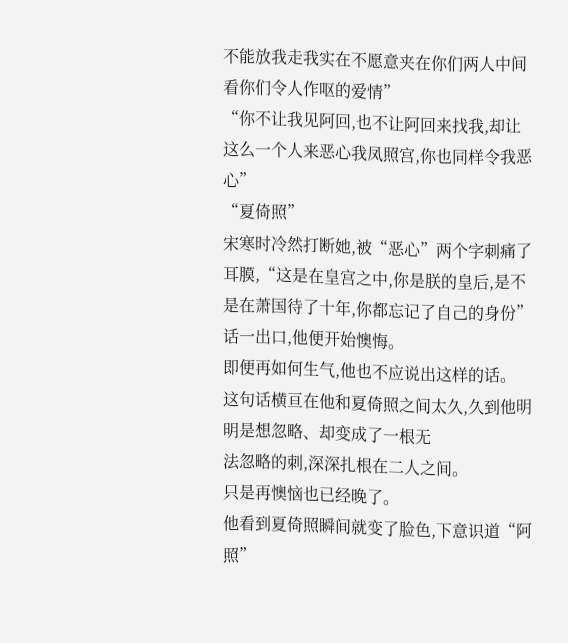不能放我走我实在不愿意夹在你们两人中间看你们令人作呕的爱情”
“你不让我见阿回,也不让阿回来找我,却让这么一个人来恶心我凤照宫,你也同样令我恶心”
“夏倚照”
宋寒时冷然打断她,被“恶心”两个字刺痛了耳膜,“这是在皇宫之中,你是朕的皇后,是不是在萧国待了十年,你都忘记了自己的身份”
话一出口,他便开始懊悔。
即便再如何生气,他也不应说出这样的话。
这句话横亘在他和夏倚照之间太久,久到他明明是想忽略、却变成了一根无
法忽略的刺,深深扎根在二人之间。
只是再懊恼也已经晚了。
他看到夏倚照瞬间就变了脸色,下意识道“阿照”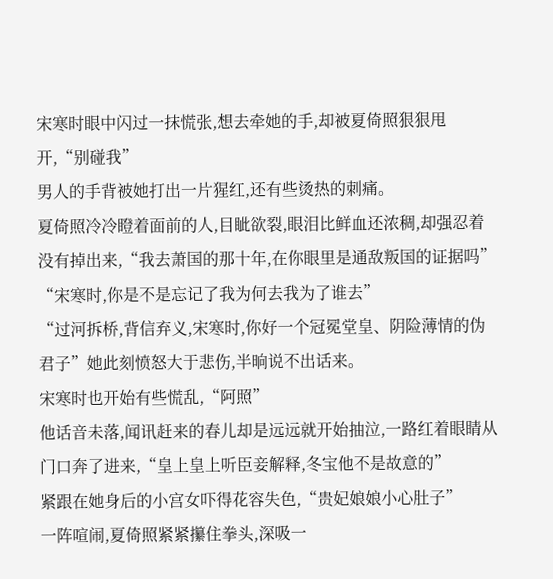宋寒时眼中闪过一抹慌张,想去牵她的手,却被夏倚照狠狠甩开,“别碰我”
男人的手背被她打出一片猩红,还有些烫热的刺痛。
夏倚照冷冷瞪着面前的人,目眦欲裂,眼泪比鲜血还浓稠,却强忍着没有掉出来,“我去萧国的那十年,在你眼里是通敌叛国的证据吗”
“宋寒时,你是不是忘记了我为何去我为了谁去”
“过河拆桥,背信弃义,宋寒时,你好一个冠冕堂皇、阴险薄情的伪君子”她此刻愤怒大于悲伤,半晌说不出话来。
宋寒时也开始有些慌乱,“阿照”
他话音未落,闻讯赶来的春儿却是远远就开始抽泣,一路红着眼睛从门口奔了进来,“皇上皇上听臣妾解释,冬宝他不是故意的”
紧跟在她身后的小宫女吓得花容失色,“贵妃娘娘小心肚子”
一阵喧闹,夏倚照紧紧攥住拳头,深吸一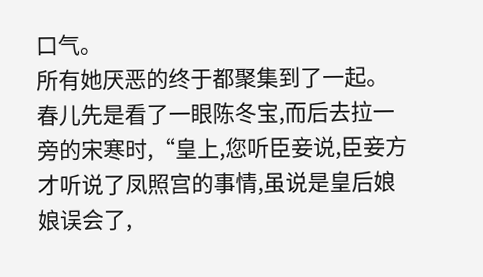口气。
所有她厌恶的终于都聚集到了一起。
春儿先是看了一眼陈冬宝,而后去拉一旁的宋寒时,“皇上,您听臣妾说,臣妾方才听说了凤照宫的事情,虽说是皇后娘娘误会了,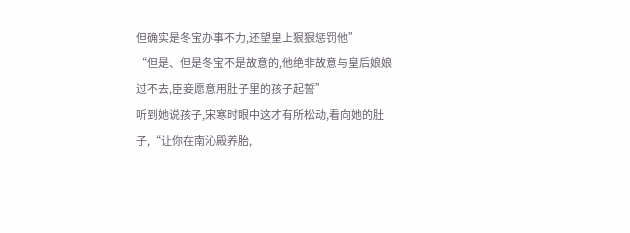但确实是冬宝办事不力,还望皇上狠狠惩罚他”
“但是、但是冬宝不是故意的,他绝非故意与皇后娘娘过不去,臣妾愿意用肚子里的孩子起誓”
听到她说孩子,宋寒时眼中这才有所松动,看向她的肚子,“让你在南沁殿养胎,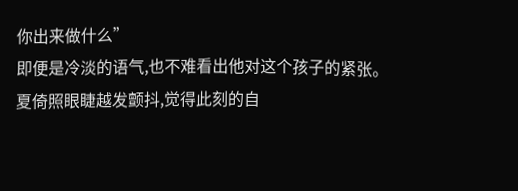你出来做什么”
即便是冷淡的语气,也不难看出他对这个孩子的紧张。
夏倚照眼睫越发颤抖,觉得此刻的自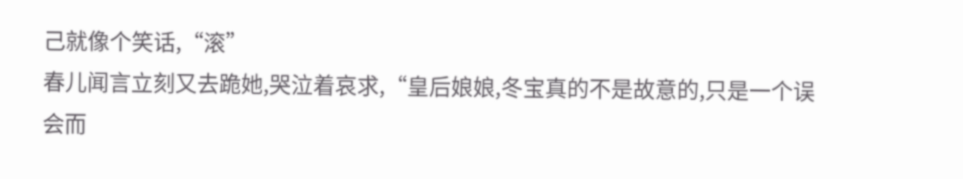己就像个笑话,“滚”
春儿闻言立刻又去跪她,哭泣着哀求,“皇后娘娘,冬宝真的不是故意的,只是一个误会而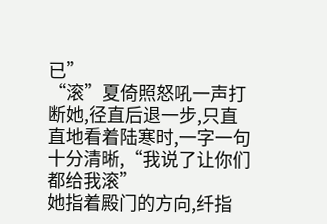已”
“滚”夏倚照怒吼一声打断她,径直后退一步,只直直地看着陆寒时,一字一句十分清晰,“我说了让你们都给我滚”
她指着殿门的方向,纤指